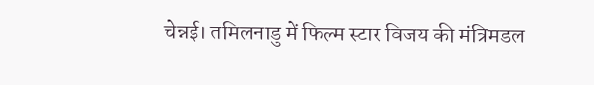चेन्नई। तमिलनाडु में फिल्म स्टार विजय की मंत्रिमडल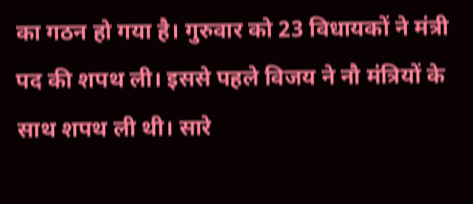का गठन हो गया है। गुरुवार को 23 विधायकों ने मंत्री पद की शपथ ली। इससे पहले विजय ने नौ मंत्रियों के साथ शपथ ली थी। सारे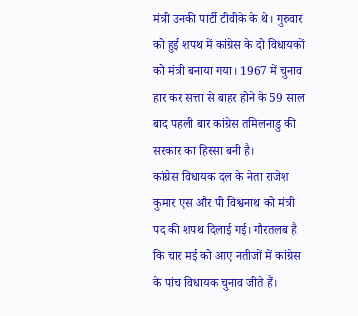मंत्री उनकी पार्टी टीवीके के थे। गुरुवार को हुई शपथ में कांग्रेस के दो विधायकों को मंत्री बनाया गया। 1967 में चुनाव हार कर सत्ता से बाहर होने के 59 साल बाद पहली बार कांग्रेस तमिलनाडु की सरकार का हिस्सा बनी है।
कांग्रेस विधायक दल के नेता राजेश कुमार एस और पी विश्वनाथ को मंत्री पद की शपथ दिलाई गई। गौरतलब है कि चार मई को आए नतीजों में कांग्रेस के पांच विधायक चुनाव जीते हैं।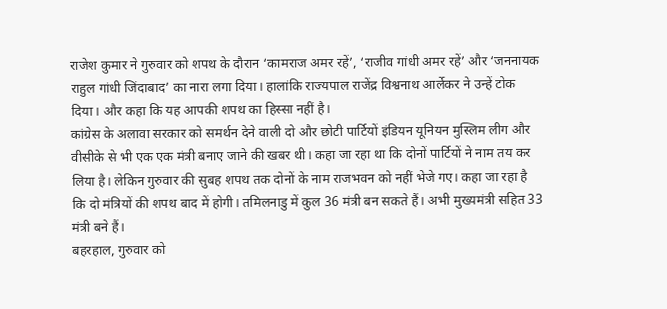राजेश कुमार ने गुरुवार को शपथ के दौरान ‘कामराज अमर रहें’, ‘राजीव गांधी अमर रहें’ और ‘जननायक राहुल गांधी जिंदाबाद’ का नारा लगा दिया। हालांकि राज्यपाल राजेंद्र विश्वनाथ आर्लेकर ने उन्हें टोक दिया। और कहा कि यह आपकी शपथ का हिस्सा नहीं है।
कांग्रेस के अलावा सरकार को समर्थन देने वाली दो और छोटी पार्टियों इंडियन यूनियन मुस्लिम लीग और वीसीके से भी एक एक मंत्री बनाए जाने की खबर थी। कहा जा रहा था कि दोनों पार्टियों ने नाम तय कर लिया है। लेकिन गुरुवार की सुबह शपथ तक दोनों के नाम राजभवन को नहीं भेजे गए। कहा जा रहा है कि दो मंत्रियों की शपथ बाद में होगी। तमिलनाडु में कुल 36 मंत्री बन सकते हैं। अभी मुख्यमंत्री सहित 33 मंत्री बने हैं।
बहरहाल, गुरुवार को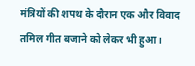मंत्रियों की शपथ के दौरान एक और विवाद तमिल गीत बजाने को लेकर भी हुआ।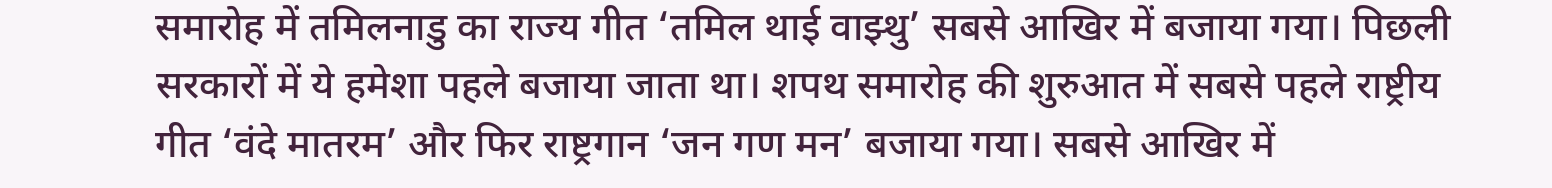समारोह में तमिलनाडु का राज्य गीत ‘तमिल थाई वाझ्थु’ सबसे आखिर में बजाया गया। पिछली सरकारों में ये हमेशा पहले बजाया जाता था। शपथ समारोह की शुरुआत में सबसे पहले राष्ट्रीय गीत ‘वंदे मातरम’ और फिर राष्ट्रगान ‘जन गण मन’ बजाया गया। सबसे आखिर में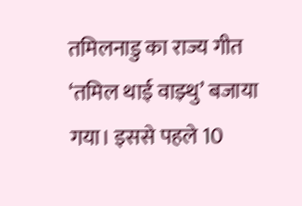तमिलनाडु का राज्य गीत ‘तमिल थाई वाझ्थु’ बजाया गया। इससे पहले 10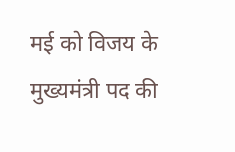मई को विजय के मुख्यमंत्री पद की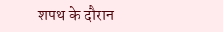शपथ के दौरान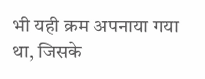भी यही क्रम अपनाया गया था, जिसके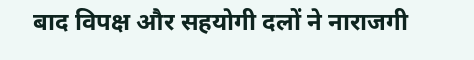बाद विपक्ष और सहयोगी दलों ने नाराजगी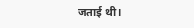जताई थी।